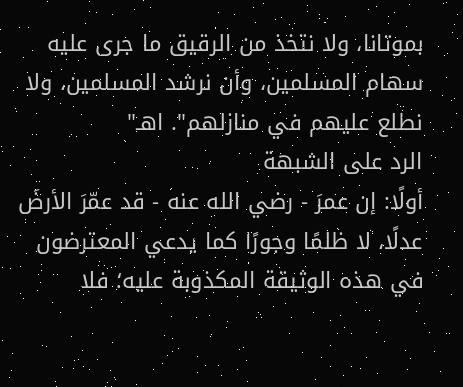بموتانا، ولا نتخذ من الرقيق ما جرى عليه سهام المسلمين، وأن نرشد المسلمين، ولا نطلع عليهم في منازلهم". اهـ"
الرد على الشبهة
أولًا: إن عمرَ - رضي الله عنه - قد عمّرَ الأرضَ عدلًا، لا ظلمًا وجورًا كما يدعي المعترضون في هذه الوثيقة المكذوبة عليه؛ فلا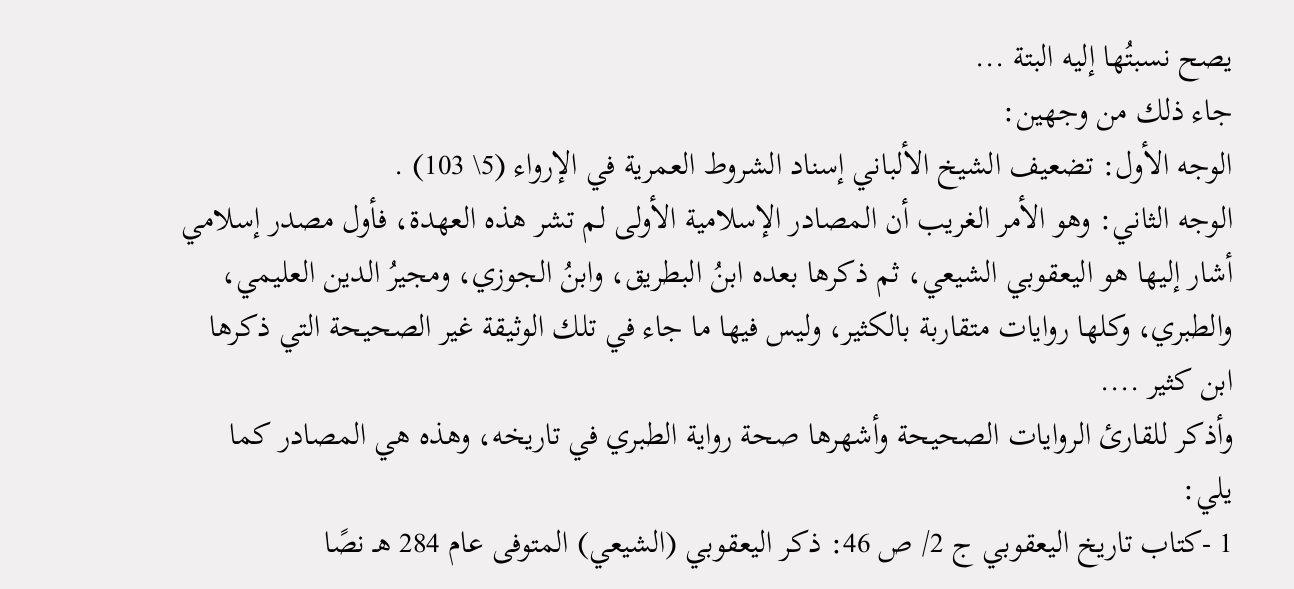يصح نسبتُها إليه البتة ...
جاء ذلك من وجهين:
الوجه الأول: تضعيف الشيخ الألباني إسناد الشروط العمرية في الإرواء (5\ 103) .
الوجه الثاني: وهو الأمر الغريب أن المصادر الإسلامية الأولى لم تشر هذه العهدة، فأول مصدر إسلامي أشار إليها هو اليعقوبي الشيعي، ثم ذكرها بعده ابنُ البطريق، وابنُ الجوزي، ومجيرُ الدين العليمي، والطبري، وكلها روايات متقاربة بالكثير، وليس فيها ما جاء في تلك الوثيقة غير الصحيحة التي ذكرها ابن كثير ....
وأذكر للقارئ الروايات الصحيحة وأشهرها صحة رواية الطبري في تاريخه، وهذه هي المصادر كما يلي:
1 -كتاب تاريخ اليعقوبي ج 2/ ص 46: ذكر اليعقوبي (الشيعي) المتوفى عام 284 هـ نصًا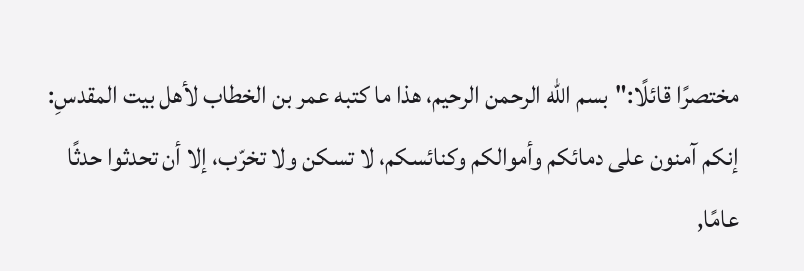مختصرًا قائلًا:"بسم الله الرحمن الرحيم، هذا ما كتبه عمر بن الخطاب لأهل بيت المقدسِ: إنكم آمنون على دمائكم وأموالكم وكنائسكم، لا تسكن ولا تخرّب، إلا أن تحدثوا حدثًا عامًا,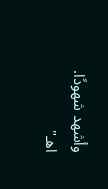وأشهد شهودًا. اهـ"